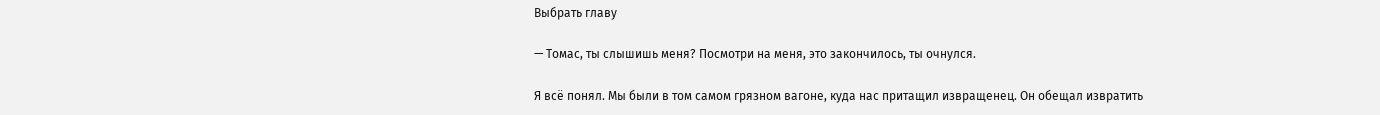Выбрать главу

— Томас, ты слышишь меня? Посмотри на меня, это закончилось, ты очнулся.

Я всё понял. Мы были в том самом грязном вагоне, куда нас притащил извращенец. Он обещал извратить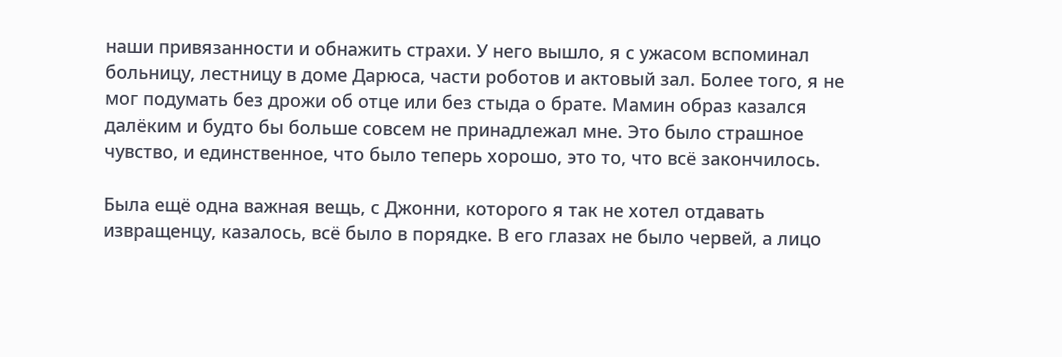наши привязанности и обнажить страхи. У него вышло, я с ужасом вспоминал больницу, лестницу в доме Дарюса, части роботов и актовый зал. Более того, я не мог подумать без дрожи об отце или без стыда о брате. Мамин образ казался далёким и будто бы больше совсем не принадлежал мне. Это было страшное чувство, и единственное, что было теперь хорошо, это то, что всё закончилось.

Была ещё одна важная вещь, с Джонни, которого я так не хотел отдавать извращенцу, казалось, всё было в порядке. В его глазах не было червей, а лицо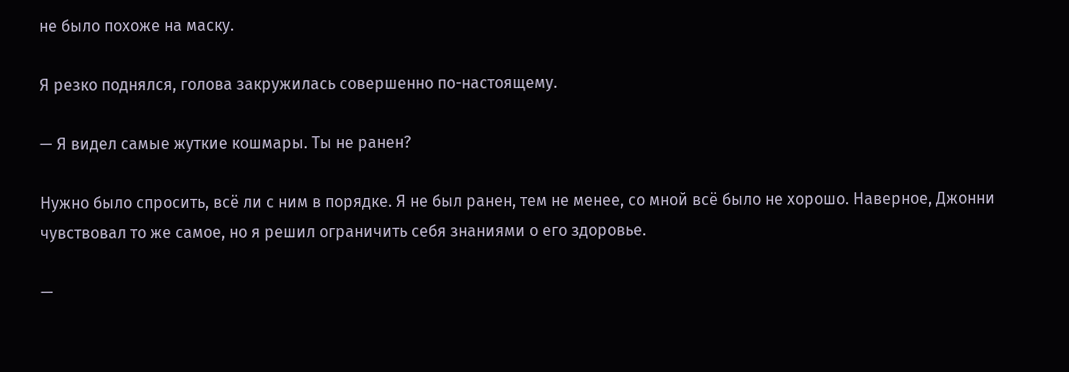не было похоже на маску.

Я резко поднялся, голова закружилась совершенно по-настоящему.

— Я видел самые жуткие кошмары. Ты не ранен?

Нужно было спросить, всё ли с ним в порядке. Я не был ранен, тем не менее, со мной всё было не хорошо. Наверное, Джонни чувствовал то же самое, но я решил ограничить себя знаниями о его здоровье.

—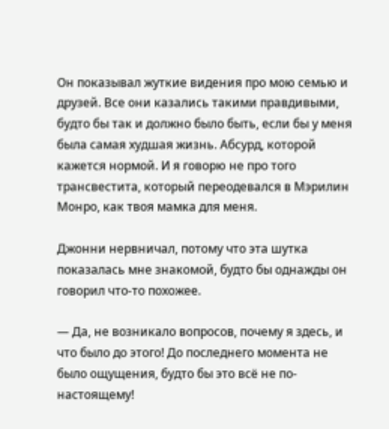Он показывал жуткие видения про мою семью и друзей. Все они казались такими правдивыми, будто бы так и должно было быть, если бы у меня была самая худшая жизнь. Абсурд, которой кажется нормой. И я говорю не про того трансвестита, который переодевался в Мэрилин Монро, как твоя мамка для меня.

Джонни нервничал, потому что эта шутка показалась мне знакомой, будто бы однажды он говорил что-то похожее.

— Да, не возникало вопросов, почему я здесь, и что было до этого! До последнего момента не было ощущения, будто бы это всё не по-настоящему!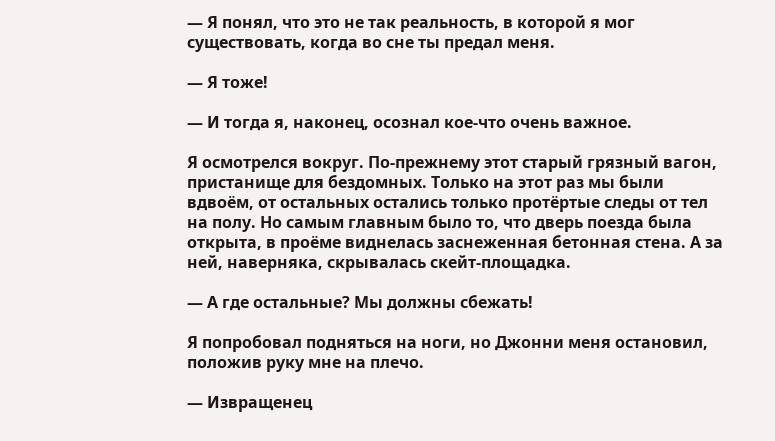— Я понял, что это не так реальность, в которой я мог существовать, когда во сне ты предал меня.

— Я тоже!

— И тогда я, наконец, осознал кое-что очень важное.

Я осмотрелся вокруг. По-прежнему этот старый грязный вагон, пристанище для бездомных. Только на этот раз мы были вдвоём, от остальных остались только протёртые следы от тел на полу. Но самым главным было то, что дверь поезда была открыта, в проёме виднелась заснеженная бетонная стена. А за ней, наверняка, скрывалась скейт-площадка.

— А где остальные? Мы должны сбежать!

Я попробовал подняться на ноги, но Джонни меня остановил, положив руку мне на плечо.

— Извращенец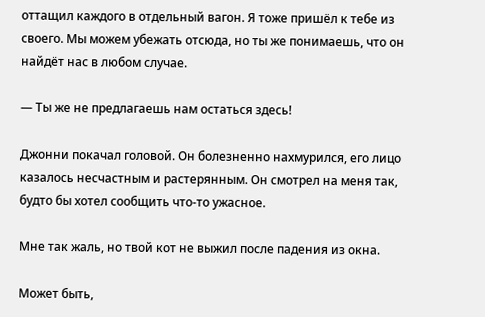оттащил каждого в отдельный вагон. Я тоже пришёл к тебе из своего. Мы можем убежать отсюда, но ты же понимаешь, что он найдёт нас в любом случае.

— Ты же не предлагаешь нам остаться здесь!

Джонни покачал головой. Он болезненно нахмурился, его лицо казалось несчастным и растерянным. Он смотрел на меня так, будто бы хотел сообщить что-то ужасное.

Мне так жаль, но твой кот не выжил после падения из окна.

Может быть,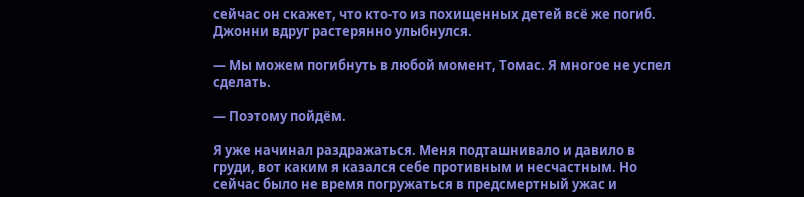сейчас он скажет, что кто-то из похищенных детей всё же погиб. Джонни вдруг растерянно улыбнулся.

— Мы можем погибнуть в любой момент, Томас. Я многое не успел сделать.

— Поэтому пойдём.

Я уже начинал раздражаться. Меня подташнивало и давило в груди, вот каким я казался себе противным и несчастным. Но сейчас было не время погружаться в предсмертный ужас и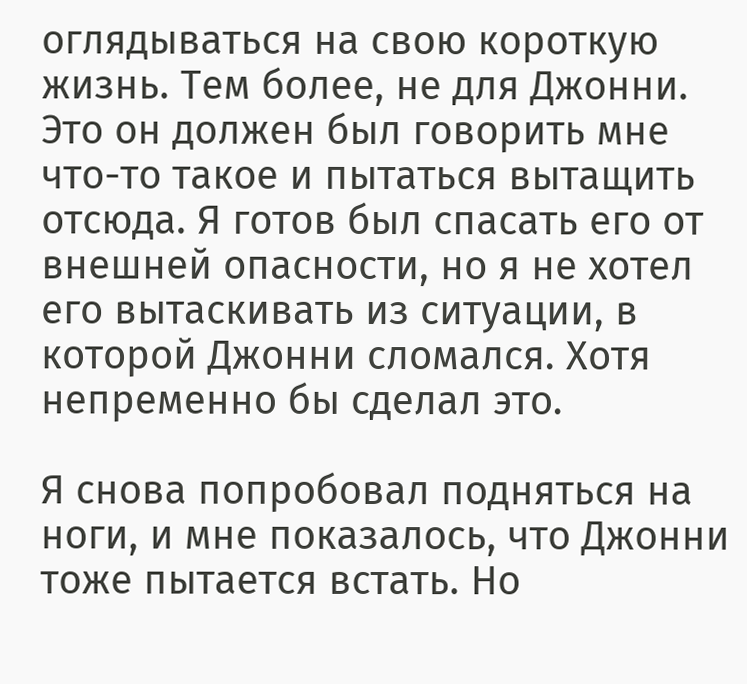оглядываться на свою короткую жизнь. Тем более, не для Джонни. Это он должен был говорить мне что-то такое и пытаться вытащить отсюда. Я готов был спасать его от внешней опасности, но я не хотел его вытаскивать из ситуации, в которой Джонни сломался. Хотя непременно бы сделал это.

Я снова попробовал подняться на ноги, и мне показалось, что Джонни тоже пытается встать. Но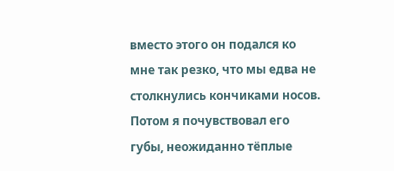вместо этого он подался ко мне так резко, что мы едва не столкнулись кончиками носов. Потом я почувствовал его губы, неожиданно тёплые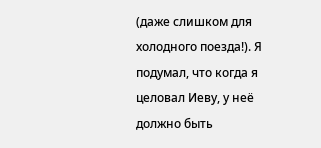(даже слишком для холодного поезда!). Я подумал, что когда я целовал Иеву, у неё должно быть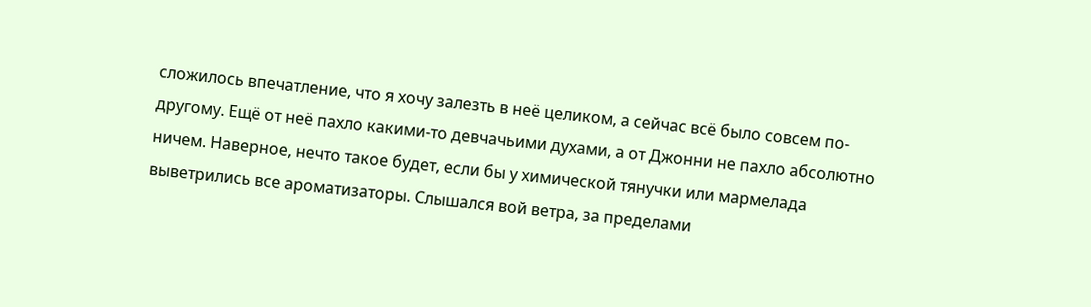сложилось впечатление, что я хочу залезть в неё целиком, а сейчас всё было совсем по-другому. Ещё от неё пахло какими-то девчачьими духами, а от Джонни не пахло абсолютно ничем. Наверное, нечто такое будет, если бы у химической тянучки или мармелада выветрились все ароматизаторы. Слышался вой ветра, за пределами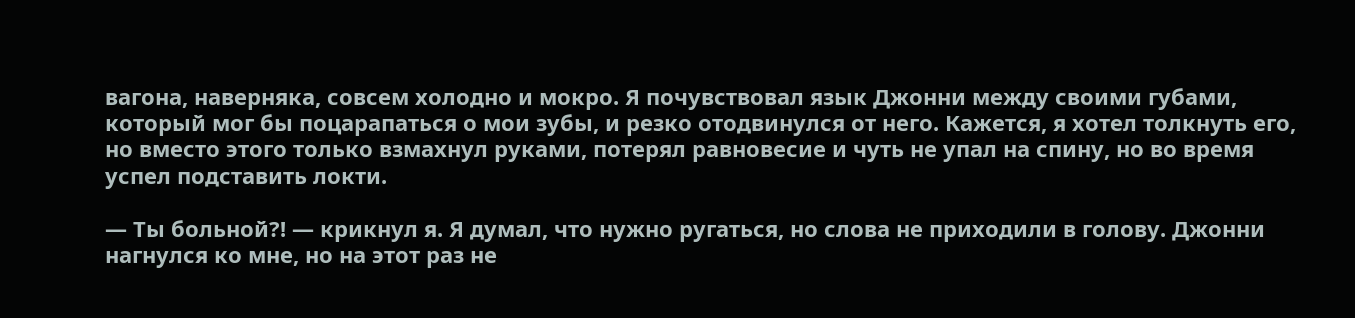вагона, наверняка, совсем холодно и мокро. Я почувствовал язык Джонни между своими губами, который мог бы поцарапаться о мои зубы, и резко отодвинулся от него. Кажется, я хотел толкнуть его, но вместо этого только взмахнул руками, потерял равновесие и чуть не упал на спину, но во время успел подставить локти.

— Ты больной?! — крикнул я. Я думал, что нужно ругаться, но слова не приходили в голову. Джонни нагнулся ко мне, но на этот раз не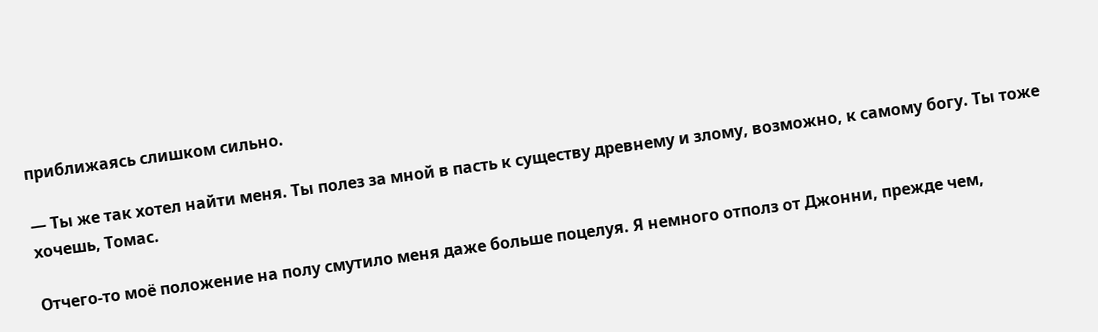приближаясь слишком сильно.

— Ты же так хотел найти меня. Ты полез за мной в пасть к существу древнему и злому, возможно, к самому богу. Ты тоже хочешь, Томас.

Отчего-то моё положение на полу смутило меня даже больше поцелуя. Я немного отполз от Джонни, прежде чем,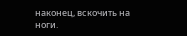наконец, вскочить на ноги.